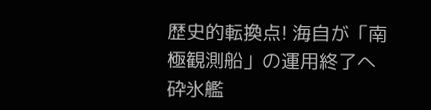歴史的転換点! 海自が「南極観測船」の運用終了へ砕氷艦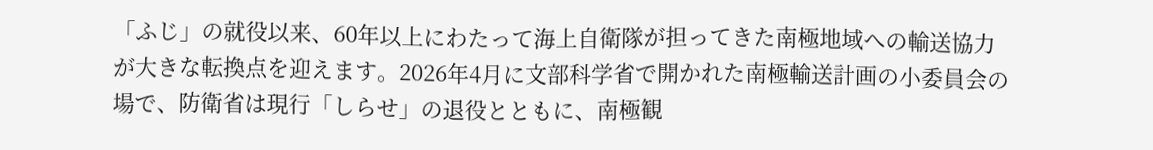「ふじ」の就役以来、60年以上にわたって海上自衛隊が担ってきた南極地域への輸送協力が大きな転換点を迎えます。2026年4月に文部科学省で開かれた南極輸送計画の小委員会の場で、防衛省は現行「しらせ」の退役とともに、南極観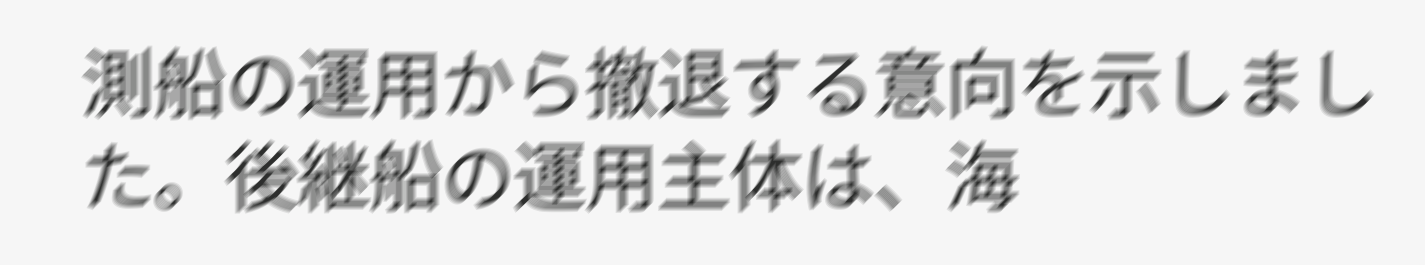測船の運用から撤退する意向を示しました。後継船の運用主体は、海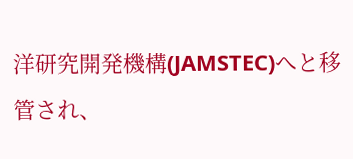洋研究開発機構(JAMSTEC)へと移管され、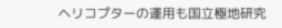ヘリコプターの運用も国立極地研究